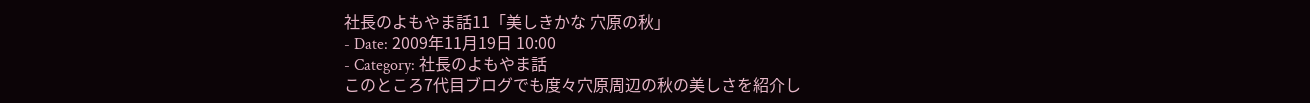社長のよもやま話11「美しきかな 穴原の秋」
- Date: 2009年11月19日 10:00
- Category: 社長のよもやま話
このところ7代目ブログでも度々穴原周辺の秋の美しさを紹介し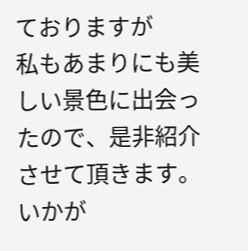ておりますが
私もあまりにも美しい景色に出会ったので、是非紹介させて頂きます。
いかが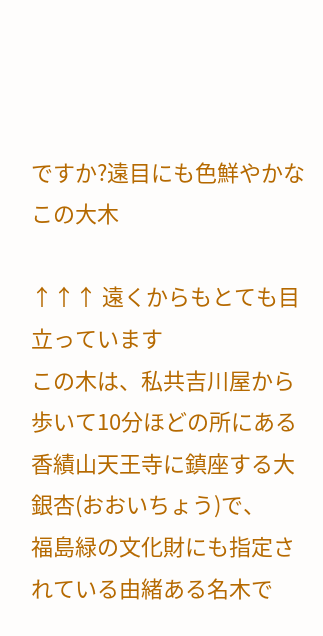ですか?遠目にも色鮮やかなこの大木

↑↑↑ 遠くからもとても目立っています
この木は、私共吉川屋から歩いて10分ほどの所にある
香績山天王寺に鎮座する大銀杏(おおいちょう)で、
福島緑の文化財にも指定されている由緒ある名木で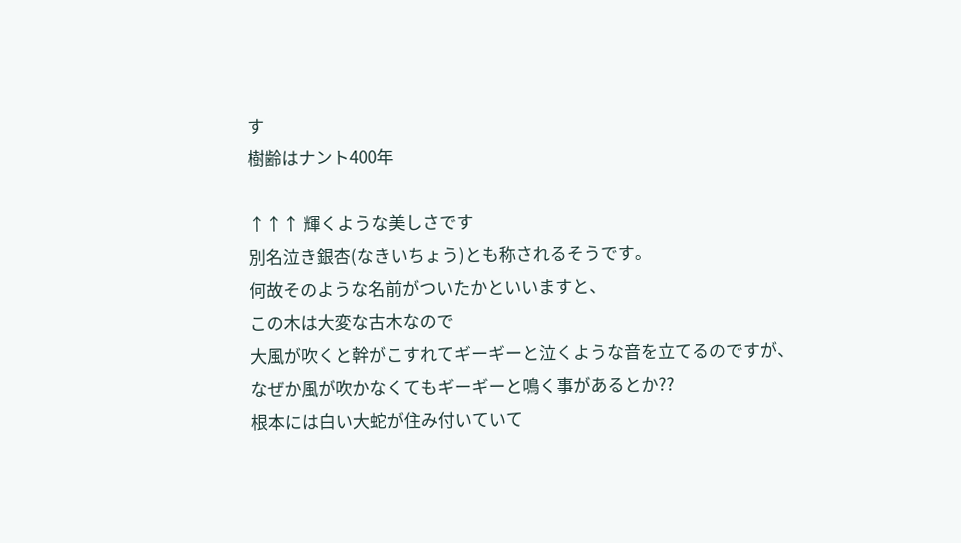す
樹齢はナント400年

↑↑↑ 輝くような美しさです
別名泣き銀杏(なきいちょう)とも称されるそうです。
何故そのような名前がついたかといいますと、
この木は大変な古木なので
大風が吹くと幹がこすれてギーギーと泣くような音を立てるのですが、
なぜか風が吹かなくてもギーギーと鳴く事があるとか??
根本には白い大蛇が住み付いていて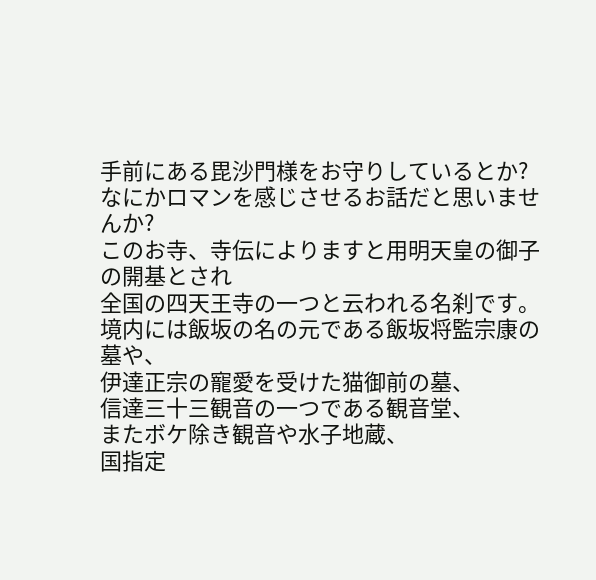手前にある毘沙門様をお守りしているとか?
なにかロマンを感じさせるお話だと思いませんか?
このお寺、寺伝によりますと用明天皇の御子の開基とされ
全国の四天王寺の一つと云われる名刹です。
境内には飯坂の名の元である飯坂将監宗康の墓や、
伊達正宗の寵愛を受けた猫御前の墓、
信達三十三観音の一つである観音堂、
またボケ除き観音や水子地蔵、
国指定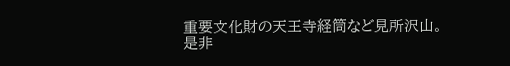重要文化財の天王寺経筒など見所沢山。
是非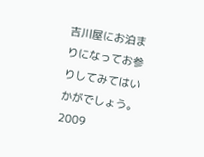吉川屋にお泊まりになってお参りしてみてはいかがでしょう。
2009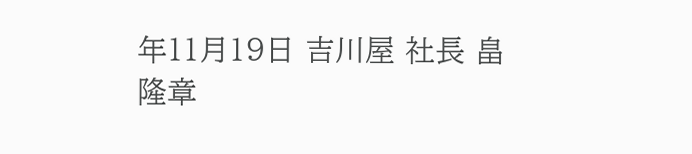年11月19日 吉川屋 社長 畠 隆章